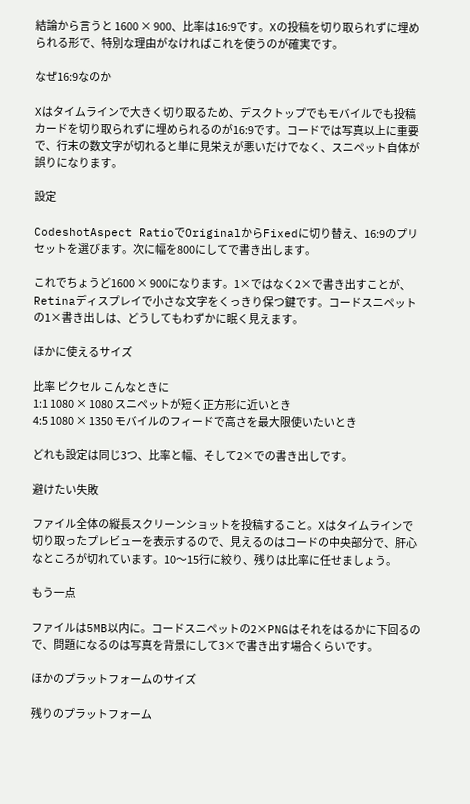結論から言うと 1600 × 900、比率は16:9です。Xの投稿を切り取られずに埋められる形で、特別な理由がなければこれを使うのが確実です。

なぜ16:9なのか

Xはタイムラインで大きく切り取るため、デスクトップでもモバイルでも投稿カードを切り取られずに埋められるのが16:9です。コードでは写真以上に重要で、行末の数文字が切れると単に見栄えが悪いだけでなく、スニペット自体が誤りになります。

設定

CodeshotAspect RatioでOriginalからFixedに切り替え、16:9のプリセットを選びます。次に幅を800にしてで書き出します。

これでちょうど1600 × 900になります。1×ではなく2×で書き出すことが、Retinaディスプレイで小さな文字をくっきり保つ鍵です。コードスニペットの1×書き出しは、どうしてもわずかに眠く見えます。

ほかに使えるサイズ

比率 ピクセル こんなときに
1:1 1080 × 1080 スニペットが短く正方形に近いとき
4:5 1080 × 1350 モバイルのフィードで高さを最大限使いたいとき

どれも設定は同じ3つ、比率と幅、そして2×での書き出しです。

避けたい失敗

ファイル全体の縦長スクリーンショットを投稿すること。Xはタイムラインで切り取ったプレビューを表示するので、見えるのはコードの中央部分で、肝心なところが切れています。10〜15行に絞り、残りは比率に任せましょう。

もう一点

ファイルは5MB以内に。コードスニペットの2×PNGはそれをはるかに下回るので、問題になるのは写真を背景にして3×で書き出す場合くらいです。

ほかのプラットフォームのサイズ

残りのプラットフォーム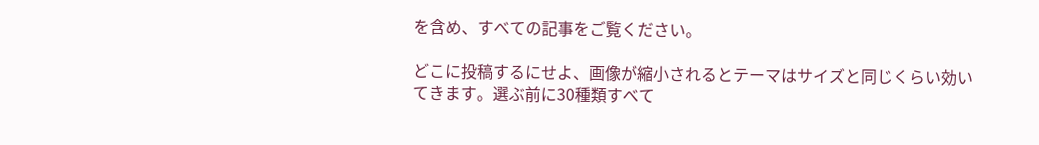を含め、すべての記事をご覧ください。

どこに投稿するにせよ、画像が縮小されるとテーマはサイズと同じくらい効いてきます。選ぶ前に30種類すべて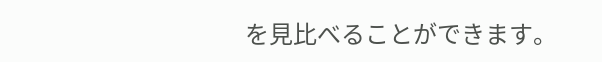を見比べることができます。